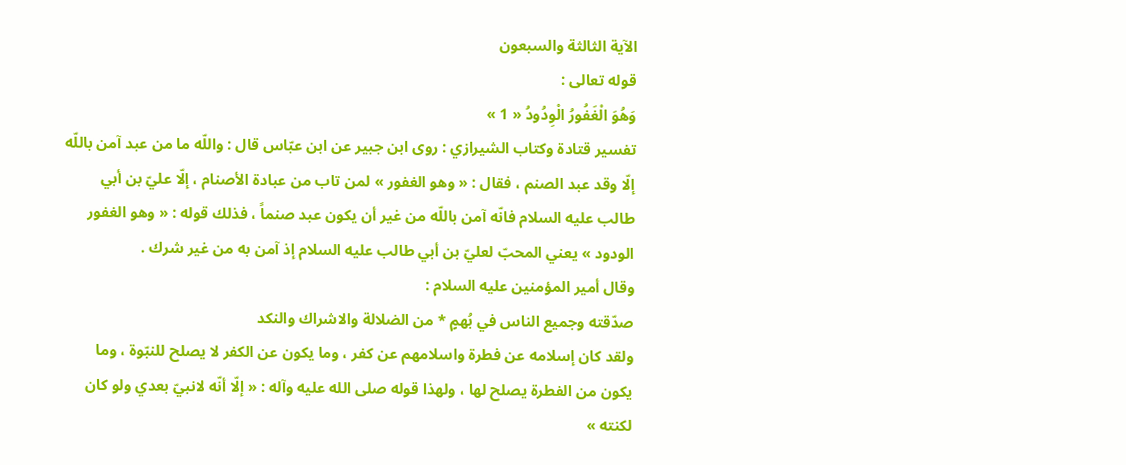الآية الثالثة والسبعون
قوله تعالى :
وَهُوَ الْغَفُورُ الْوِدُودُ « 1 »
تفسير قتادة وكتاب الشيرازي : روى ابن جبير عن ابن عبّاس قال : واللّه ما من عبد آمن باللّه إلّا وقد عبد الصنم ، فقال : « وهو الغفور » لمن تاب من عبادة الأصنام ، إلّا عليّ بن أبي طالب عليه السلام فانّه آمن باللّه من غير أن يكون عبد صنماً ، فذلك قوله : « وهو الغفور الودود » يعني المحبّ لعليّ بن أبي طالب عليه السلام إذ آمن به من غير شرك .
وقال أمير المؤمنين عليه السلام :
صدّقته وجميع الناس في بُهمٍ * من الضلالة والاشراك والنكد
ولقد كان إسلامه عن فطرة واسلامهم عن كفر ، وما يكون عن الكفر لا يصلح للنبّوة ، وما يكون من الفطرة يصلح لها ، ولهذا قوله صلى الله عليه وآله : « إلّا أنّه لانبيّ بعدي ولو كان لكنته »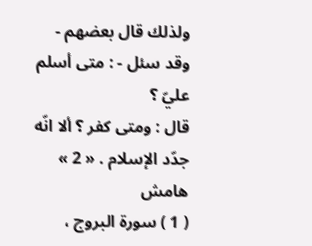ولذلك قال بعضهم - وقد سئل - : متى أسلم عليّ ؟
قال : ومتى كفر ؟ ألا انّه جدّد الإسلام . « 2 »
هامش
( 1 ) سورة البروج ،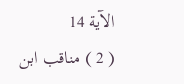الآية 14
( 2 ) مناقب ابن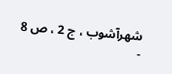شهرآشوب ، ج 2 ، ص 8 -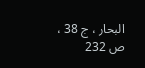البحار ، ج 38 ، ص 232